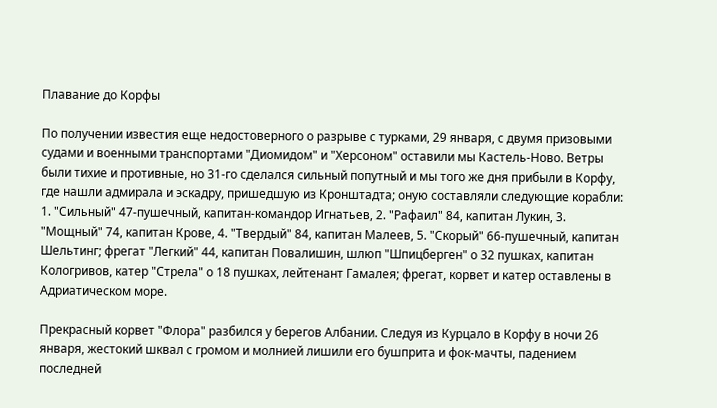Плавание до Корфы

По получении известия еще недостоверного о разрыве с турками, 29 января, с двумя призовыми судами и военными транспортами "Диомидом" и "Херсоном" оставили мы Кастель-Ново. Ветры были тихие и противные, но 31-го сделался сильный попутный и мы того же дня прибыли в Корфу, где нашли адмирала и эскадру, пришедшую из Кронштадта; оную составляли следующие корабли: 1. "Сильный" 47-пушечный, капитан-командор Игнатьев, 2. "Рафаил" 84, капитан Лукин, 3. "Мощный" 74, капитан Крове, 4. "Твердый" 84, капитан Малеев, 5. "Скорый" 66-пушечный, капитан Шельтинг; фрегат "Легкий" 44, капитан Повалишин, шлюп "Шпицберген" о 32 пушках, капитан Кологривов, катер "Стрела" о 18 пушках, лейтенант Гамалея; фрегат, корвет и катер оставлены в Адриатическом море.

Прекрасный корвет "Флора" разбился у берегов Албании. Следуя из Курцало в Корфу в ночи 26 января, жестокий шквал с громом и молнией лишили его бушприта и фок-мачты, падением последней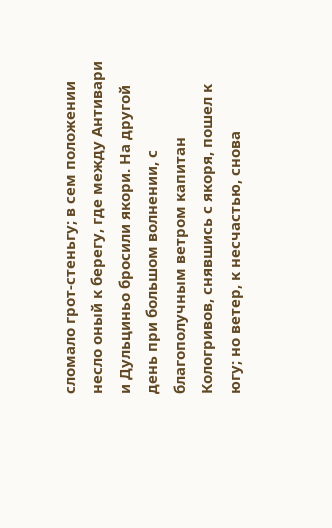сломало грот-стеньгу; в сем положении несло оный к берегу, где между Антивари и Дульциньо бросили якори. На другой день при большом волнении, с благополучным ветром капитан Кологривов, снявшись с якоря, пошел к югу; но ветер, к несчастью, снова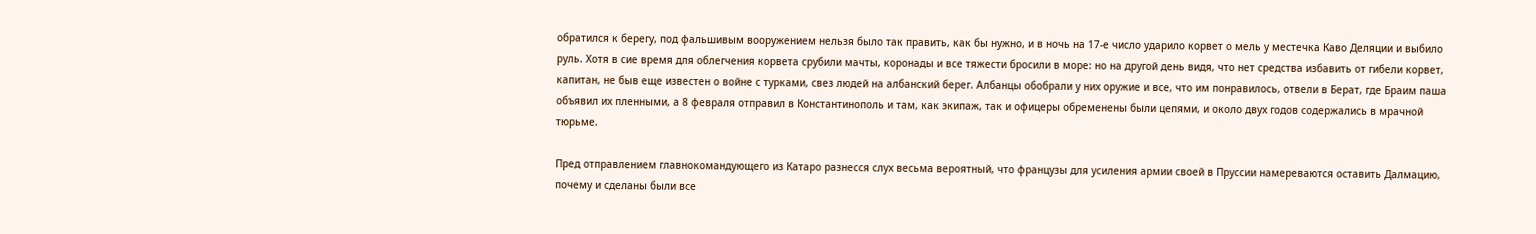обратился к берегу, под фальшивым вооружением нельзя было так править, как бы нужно, и в ночь на 17-е число ударило корвет о мель у местечка Каво Деляции и выбило руль. Хотя в сие время для облегчения корвета срубили мачты, коронады и все тяжести бросили в море: но на другой день видя, что нет средства избавить от гибели корвет, капитан, не быв еще известен о войне с турками, свез людей на албанский берег. Албанцы обобрали у них оружие и все, что им понравилось, отвели в Берат, где Браим паша объявил их пленными, а 8 февраля отправил в Константинополь и там, как экипаж, так и офицеры обременены были цепями, и около двух годов содержались в мрачной тюрьме.

Пред отправлением главнокомандующего из Катаро разнесся слух весьма вероятный, что французы для усиления армии своей в Пруссии намереваются оставить Далмацию, почему и сделаны были все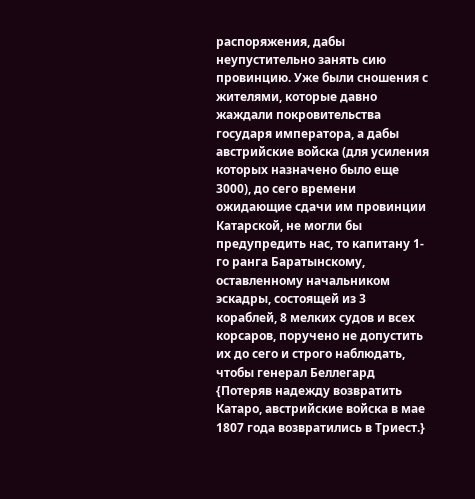распоряжения, дабы неупустительно занять сию провинцию. Уже были сношения с жителями, которые давно жаждали покровительства государя императора, а дабы австрийские войска (для усиления которых назначено было еще 3000), до сего времени ожидающие сдачи им провинции Катарской, не могли бы предупредить нас, то капитану 1-го ранга Баратынскому, оставленному начальником эскадры, состоящей из 3 кораблей, 8 мелких судов и всех корсаров, поручено не допустить их до сего и строго наблюдать, чтобы генерал Беллегард {Потеряв надежду возвратить Катаро, австрийские войска в мае 1807 года возвратились в Триест.}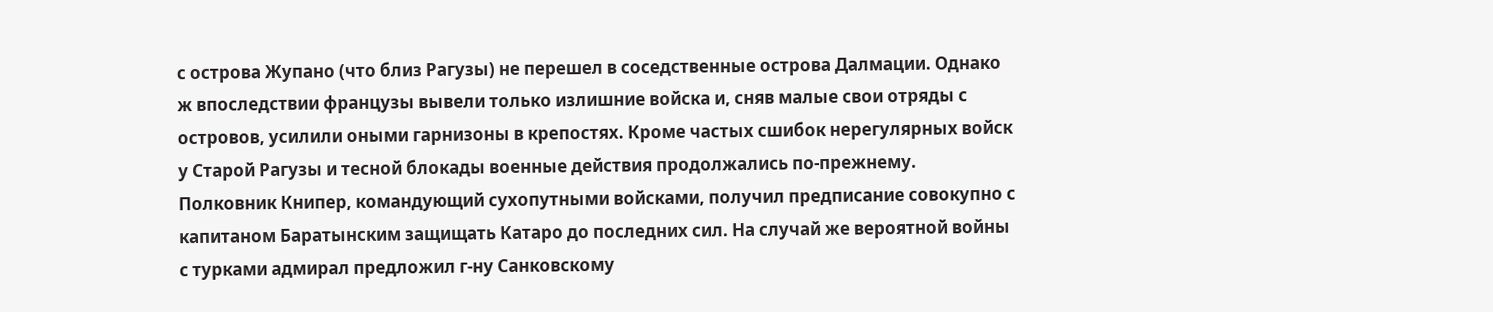с острова Жупано (что близ Рагузы) не перешел в соседственные острова Далмации. Однако ж впоследствии французы вывели только излишние войска и, сняв малые свои отряды с островов, усилили оными гарнизоны в крепостях. Кроме частых сшибок нерегулярных войск у Старой Рагузы и тесной блокады военные действия продолжались по-прежнему. Полковник Книпер, командующий сухопутными войсками, получил предписание совокупно с капитаном Баратынским защищать Катаро до последних сил. На случай же вероятной войны с турками адмирал предложил г-ну Санковскому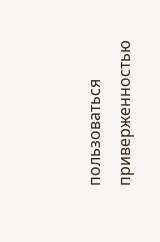пользоваться приверженностью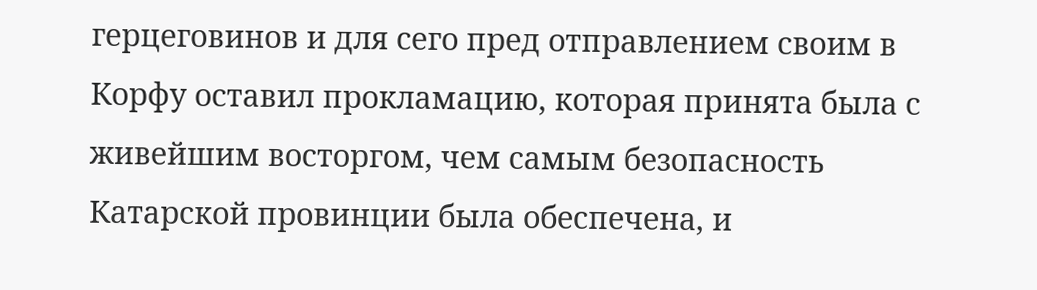герцеговинов и для сего пред отправлением своим в Корфу оставил прокламацию, которая принята была с живейшим восторгом, чем самым безопасность Катарской провинции была обеспечена, и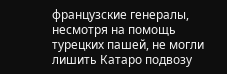французские генералы, несмотря на помощь турецких пашей, не могли лишить Катаро подвозу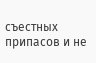съестных припасов и не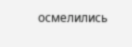осмелились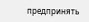предпринять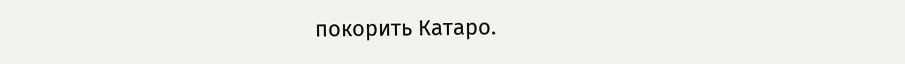покорить Катаро.